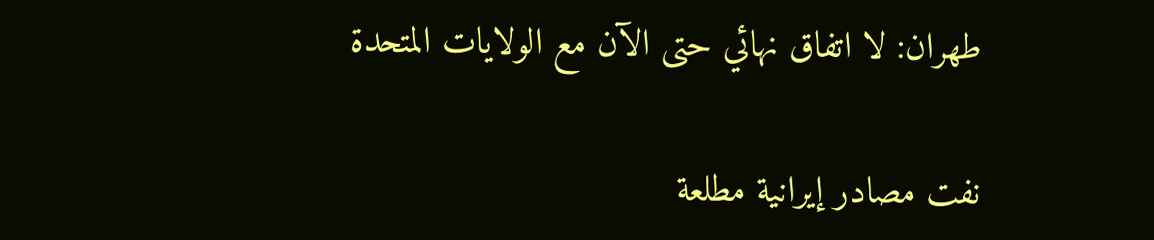طهران: لا اتفاق نهائي حتى الآن مع الولايات المتحدة

نفت مصادر إيرانية مطلعة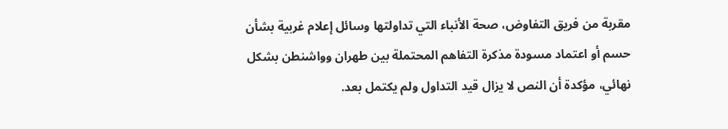مقربة من فريق التفاوض، صحة الأنباء التي تداولتها وسائل إعلام غربية بشأن حسم أو اعتماد مسودة مذكرة التفاهم المحتملة بين طهران وواشنطن بشكل نهائي، مؤكدة أن النص لا يزال قيد التداول ولم يكتمل بعد.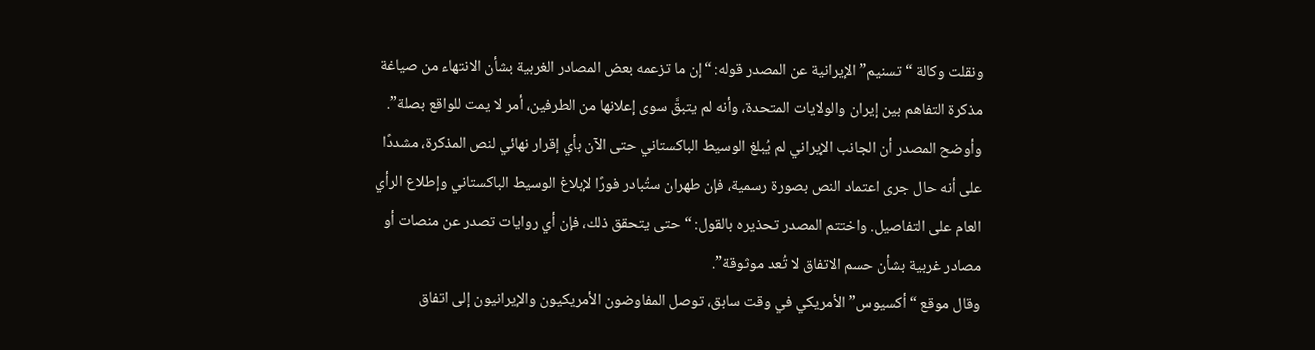ونقلت وكالة “تسنيم” الإيرانية عن المصدر قوله: “إن ما تزعمه بعض المصادر الغربية بشأن الانتهاء من صياغة مذكرة التفاهم بين إيران والولايات المتحدة، وأنه لم يتبقَّ سوى إعلانها من الطرفين، أمر لا يمت للواقع بصلة”.
وأوضح المصدر أن الجانب الإيراني لم يُبلغ الوسيط الباكستاني حتى الآن بأي إقرار نهائي لنص المذكرة، مشددًا على أنه حال جرى اعتماد النص بصورة رسمية، فإن طهران ستُبادر فورًا لإبلاغ الوسيط الباكستاني وإطلاع الرأي العام على التفاصيل. واختتم المصدر تحذيره بالقول: “حتى يتحقق ذلك، فإن أي روايات تصدر عن منصات أو مصادر غربية بشأن حسم الاتفاق لا تُعد موثوقة”.
وقال موقع “أكسيوس” الأمريكي في وقت سابق، توصل المفاوضون الأمريكيون والإيرانيون إلى اتفاق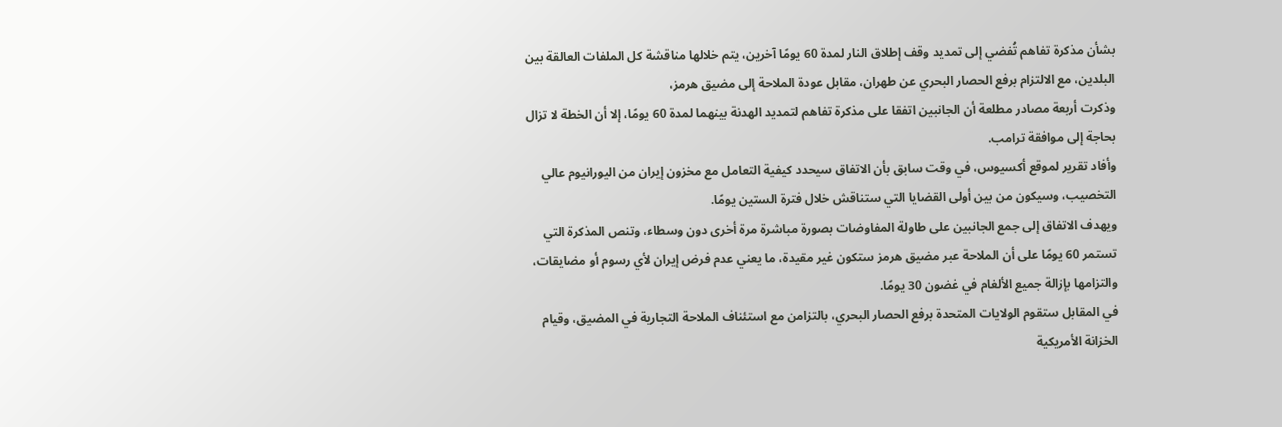بشأن مذكرة تفاهم تُفضي إلى تمديد وقف إطلاق النار لمدة 60 يومًا آخرين، يتم خلالها مناقشة كل الملفات العالقة بين البلدين، مع الالتزام برفع الحصار البحري عن طهران، مقابل عودة الملاحة إلى مضيق هرمز،
وذكرت أربعة مصادر مطلعة أن الجانبين اتفقا على مذكرة تفاهم لتمديد الهدنة بينهما لمدة 60 يومًا، إلا أن الخطة لا تزال بحاجة إلى موافقة ترامب.
وأفاد تقرير لموقع أكسيوس، في وقت سابق بأن الاتفاق سيحدد كيفية التعامل مع مخزون إيران من اليورانيوم عالي التخصيب، وسيكون من بين أولى القضايا التي ستناقش خلال فترة الستين يومًا.
ويهدف الاتفاق إلى جمع الجانبين على طاولة المفاوضات بصورة مباشرة مرة أخرى دون وسطاء، وتنص المذكرة التي تستمر 60 يومًا على أن الملاحة عبر مضيق هرمز ستكون غير مقيدة، ما يعني عدم فرض إيران لأي رسوم أو مضايقات، والتزامها بإزالة جميع الألغام في غضون 30 يومًا.
في المقابل ستقوم الولايات المتحدة برفع الحصار البحري، بالتزامن مع استئناف الملاحة التجارية في المضيق، وقيام الخزانة الأمريكية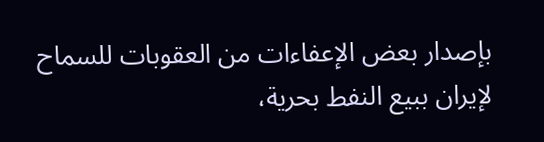بإصدار بعض الإعفاءات من العقوبات للسماح لإيران ببيع النفط بحرية،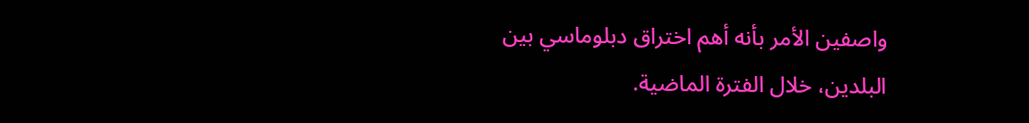واصفين الأمر بأنه أهم اختراق دبلوماسي بين البلدين، خلال الفترة الماضية.